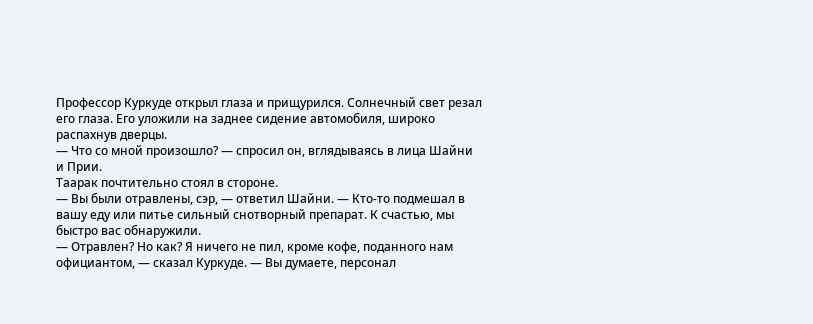Профессор Куркуде открыл глаза и прищурился. Солнечный свет резал его глаза. Его уложили на заднее сидение автомобиля, широко распахнув дверцы.
— Что со мной произошло? — спросил он, вглядываясь в лица Шайни и Прии.
Таарак почтительно стоял в стороне.
— Вы были отравлены, сэр, — ответил Шайни. — Кто-то подмешал в вашу еду или питье сильный снотворный препарат. К счастью, мы быстро вас обнаружили.
— Отравлен? Но как? Я ничего не пил, кроме кофе, поданного нам официантом, — сказал Куркуде. — Вы думаете, персонал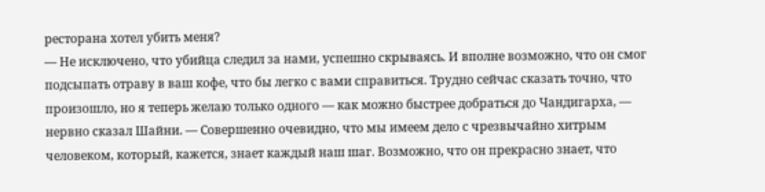ресторана хотел убить меня?
— Не исключено, что убийца следил за нами, успешно скрываясь. И вполне возможно, что он смог подсыпать отраву в ваш кофе, что бы легко с вами справиться. Трудно сейчас сказать точно, что произошло, но я теперь желаю только одного — как можно быстрее добраться до Чандигарха, — нервно сказал Шайни. — Совершенно очевидно, что мы имеем дело с чрезвычайно хитрым человеком, который, кажется, знает каждый наш шаг. Возможно, что он прекрасно знает, что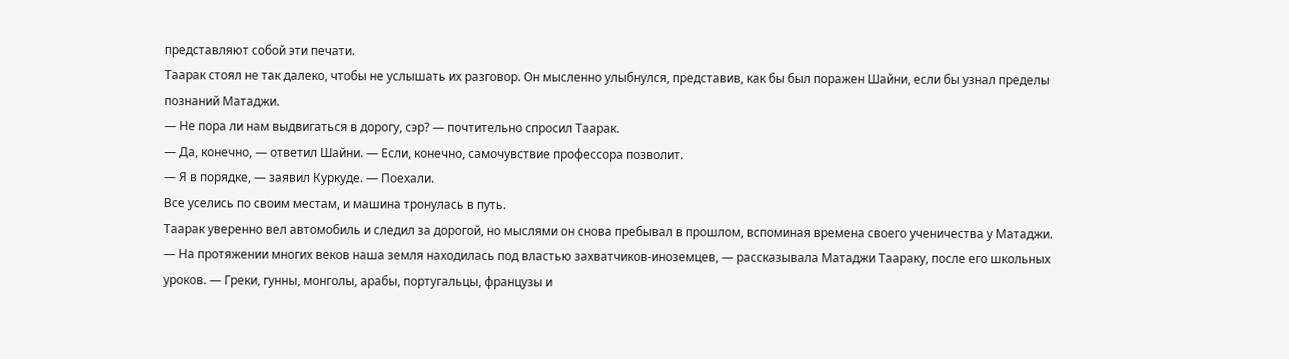представляют собой эти печати.
Таарак стоял не так далеко, чтобы не услышать их разговор. Он мысленно улыбнулся, представив, как бы был поражен Шайни, если бы узнал пределы познаний Матаджи.
— Не пора ли нам выдвигаться в дорогу, сэр? — почтительно спросил Таарак.
— Да, конечно, — ответил Шайни. — Если, конечно, самочувствие профессора позволит.
— Я в порядке, — заявил Куркуде. — Поехали.
Все уселись по своим местам, и машина тронулась в путь.
Таарак уверенно вел автомобиль и следил за дорогой, но мыслями он снова пребывал в прошлом, вспоминая времена своего ученичества у Матаджи.
— На протяжении многих веков наша земля находилась под властью захватчиков-иноземцев, — рассказывала Матаджи Таараку, после его школьных уроков. — Греки, гунны, монголы, арабы, португальцы, французы и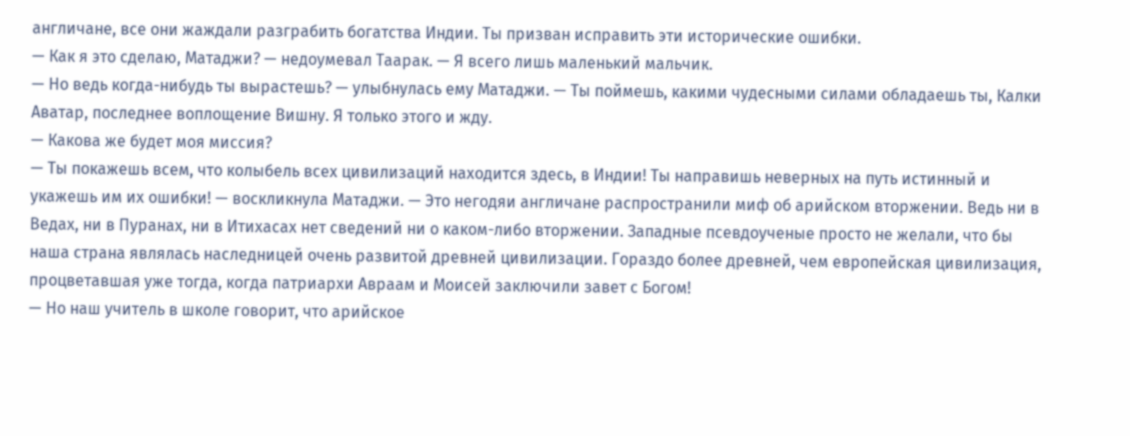англичане, все они жаждали разграбить богатства Индии. Ты призван исправить эти исторические ошибки.
— Как я это сделаю, Матаджи? — недоумевал Таарак. — Я всего лишь маленький мальчик.
— Но ведь когда-нибудь ты вырастешь? — улыбнулась ему Матаджи. — Ты поймешь, какими чудесными силами обладаешь ты, Калки Аватар, последнее воплощение Вишну. Я только этого и жду.
— Какова же будет моя миссия?
— Ты покажешь всем, что колыбель всех цивилизаций находится здесь, в Индии! Ты направишь неверных на путь истинный и укажешь им их ошибки! — воскликнула Матаджи. — Это негодяи англичане распространили миф об арийском вторжении. Ведь ни в Ведах, ни в Пуранах, ни в Итихасах нет сведений ни о каком-либо вторжении. Западные псевдоученые просто не желали, что бы наша страна являлась наследницей очень развитой древней цивилизации. Гораздо более древней, чем европейская цивилизация, процветавшая уже тогда, когда патриархи Авраам и Моисей заключили завет с Богом!
— Но наш учитель в школе говорит, что арийское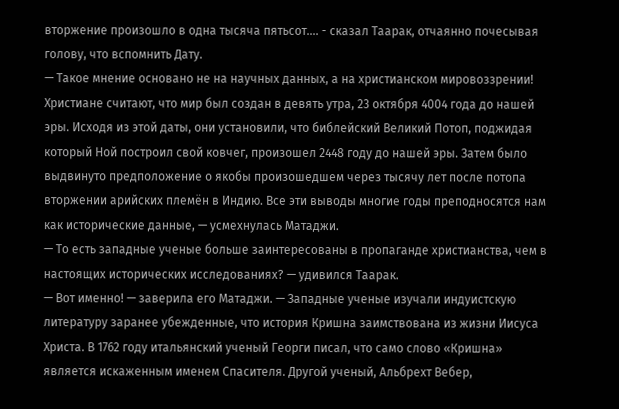вторжение произошло в одна тысяча пятьсот…. - сказал Таарак, отчаянно почесывая голову, что вспомнить Дату.
— Такое мнение основано не на научных данных, а на христианском мировоззрении! Христиане считают, что мир был создан в девять утра, 23 октября 4004 года до нашей эры. Исходя из этой даты, они установили, что библейский Великий Потоп, поджидая который Ной построил свой ковчег, произошел 2448 году до нашей эры. Затем было выдвинуто предположение о якобы произошедшем через тысячу лет после потопа вторжении арийских племён в Индию. Все эти выводы многие годы преподносятся нам как исторические данные, — усмехнулась Матаджи.
— То есть западные ученые больше заинтересованы в пропаганде христианства, чем в настоящих исторических исследованиях? — удивился Таарак.
— Вот именно! — заверила его Матаджи. — Западные ученые изучали индуистскую литературу заранее убежденные, что история Кришна заимствована из жизни Иисуса Христа. В 1762 году итальянский ученый Георги писал, что само слово «Кришна» является искаженным именем Спасителя. Другой ученый, Альбрехт Вебер,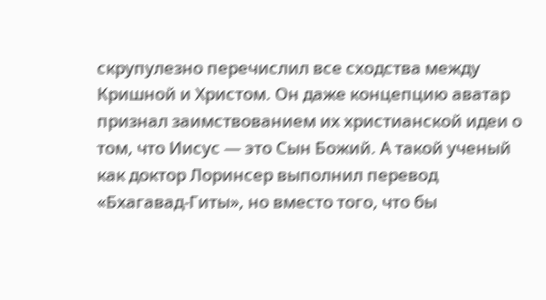скрупулезно перечислил все сходства между Кришной и Христом. Он даже концепцию аватар признал заимствованием их христианской идеи о том, что Иисус — это Сын Божий. А такой ученый как доктор Лоринсер выполнил перевод «Бхагавад-Гиты», но вместо того, что бы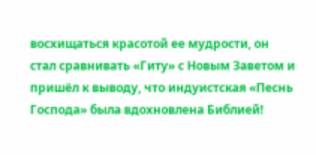восхищаться красотой ее мудрости, он стал сравнивать «Гиту» с Новым Заветом и пришёл к выводу, что индуистская «Песнь Господа» была вдохновлена Библией!